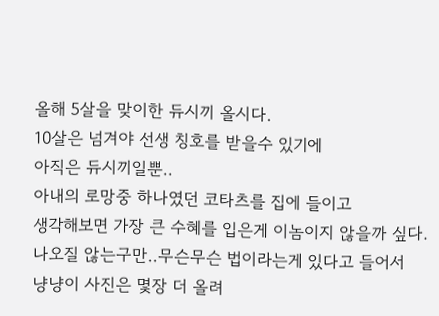올해 5살을 맞이한 듀시끼 올시다.
10살은 넘겨야 선생 칭호를 받을수 있기에
아직은 듀시끼일뿐..
아내의 로망중 하나였던 코타츠를 집에 들이고
생각해보면 가장 큰 수혜를 입은게 이놈이지 않을까 싶다.
나오질 않는구만..무슨무슨 법이라는게 있다고 들어서
냥냥이 사진은 몇장 더 올려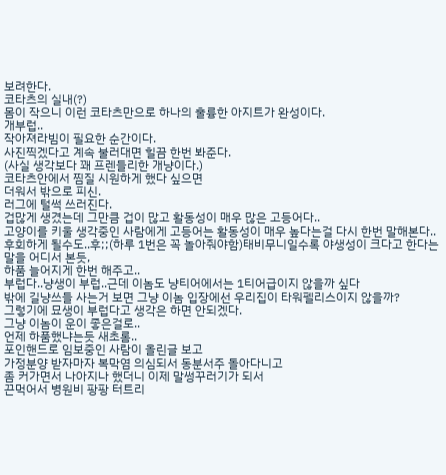보려한다.
코타츠의 실내(?)
몸이 작으니 이런 코타츠만으로 하나의 훌륭한 아지트가 완성이다.
개부럽..
작아져라빔이 필요한 순간이다.
사진찍겠다고 계속 불러대면 힐끔 한번 봐준다.
(사실 생각보다 꽤 프렌들리한 개냥이다.)
코타츠안에서 찜질 시원하게 했다 싶으면
더워서 밖으로 피신.
러그에 털썩 쓰러진다.
겁많게 생겼는데 그만큼 겁이 많고 활동성이 매우 많은 고등어다..
고양이를 키울 생각중인 사람에게 고등어는 활동성이 매우 높다는걸 다시 한번 말해본다..
후회하게 될수도..후;;(하루 1번은 꼭 놀아줘야함)태비무니일수록 야생성이 크다고 한다는말을 어디서 본듯,
하품 늘어지게 한번 해주고..
부럽다..냥생이 부럽..근데 이놈도 냥티어에서는 1티어급이지 않을까 싶다
밖에 길냥쓰들 사는거 보면 그냥 이놈 입장에선 우리집이 타워펠리스이지 않을까?
그렇기에 묘생이 부럽다고 생각은 하면 안되겠다.
그냥 이놈이 운이 좋은걸로..
언제 하품했냐는듯 새초롬..
포인핸드로 임보중인 사람이 올린글 보고
가정분양 받자마자 복막염 의심되서 동분서주 돌아다니고
좀 커가면서 나아지나 했더니 이제 말썽꾸러기가 되서
끈먹어서 병원비 팡팡 터트리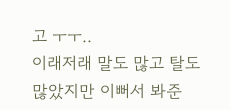고 ㅜㅜ..
이래저래 말도 많고 탈도 많았지만 이뻐서 봐준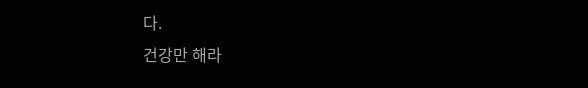다.
건강만 해라